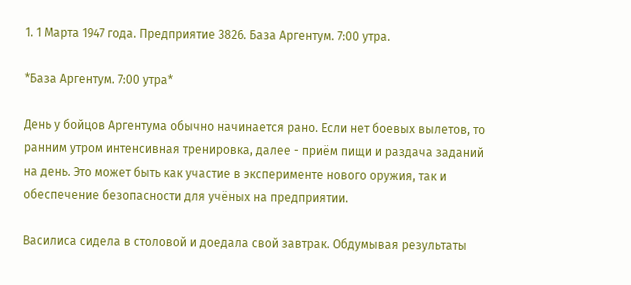1. 1 Марта 1947 года. Предприятие 3826. База Аргентум. 7:00 утра.

*База Аргентум. 7:00 утра*

День у бойцов Аргентума обычно начинается рано. Если нет боевых вылетов, то ранним утром интенсивная тренировка, далее - приём пищи и раздача заданий на день. Это может быть как участие в эксперименте нового оружия, так и обеспечение безопасности для учёных на предприятии.

Василиса сидела в столовой и доедала свой завтрак. Обдумывая результаты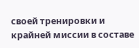своей тренировки и крайней миссии в составе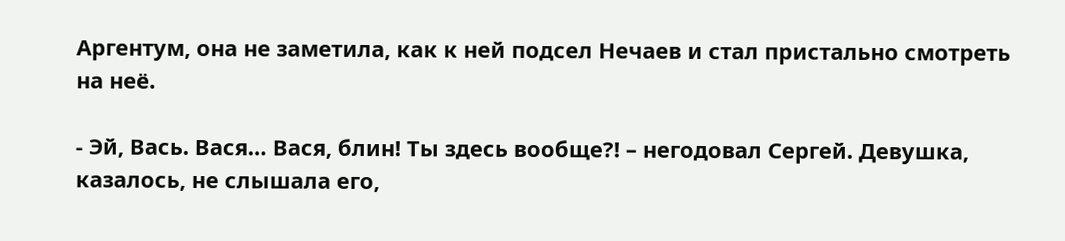Аргентум, она не заметила, как к ней подсел Нечаев и стал пристально смотреть на неё.

- Эй, Вась. Вася… Вася, блин! Ты здесь вообще?! – негодовал Сергей. Девушка, казалось, не слышала его,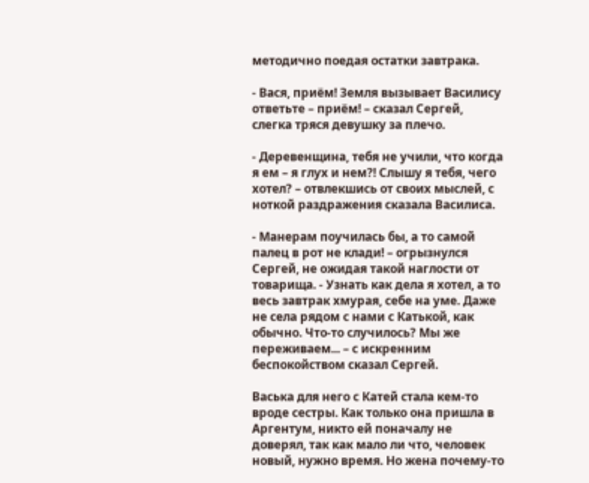методично поедая остатки завтрака.

- Вася, приём! Земля вызывает Василису ответьте – приём! – сказал Сергей, слегка тряся девушку за плечо.

- Деревенщина, тебя не учили, что когда я ем – я глух и нем?! Слышу я тебя, чего хотел? – отвлекшись от своих мыслей, с ноткой раздражения сказала Василиса.

- Манерам поучилась бы, а то самой палец в рот не клади! – огрызнулся Сергей, не ожидая такой наглости от товарища. - Узнать как дела я хотел, а то весь завтрак хмурая, себе на уме. Даже не села рядом с нами с Катькой, как обычно. Что-то случилось? Мы же переживаем... – с искренним беспокойством сказал Сергей.

Васька для него с Катей стала кем-то вроде сестры. Как только она пришла в Аргентум, никто ей поначалу не доверял, так как мало ли что, человек новый, нужно время. Но жена почему-то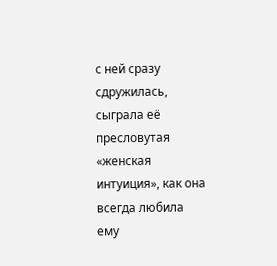с ней сразу сдружилась, сыграла её пресловутая «женская интуиция», как она всегда любила ему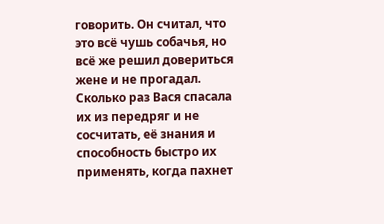говорить. Он считал, что это всё чушь собачья, но всё же решил довериться жене и не прогадал. Сколько раз Вася спасала их из передряг и не сосчитать, её знания и способность быстро их применять, когда пахнет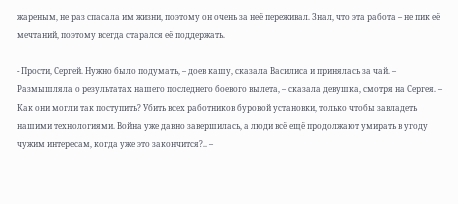жареным, не раз спасала им жизни, поэтому он очень за неё переживал. Знал, что эта работа – не пик её мечтаний, поэтому всегда старался её поддержать.

- Прости, Сергей. Нужно было подумать, – доев кашу, сказала Василиса и принялась за чай. – Размышляла о результатах нашего последнего боевого вылета, – сказала девушка, смотря на Сергея. – Как они могли так поступить? Убить всех работников буровой установки, только чтобы завладеть нашими технологиями. Война уже давно завершилась, а люди всё ещё продолжают умирать в угоду чужим интересам, когда уже это закончится?.. –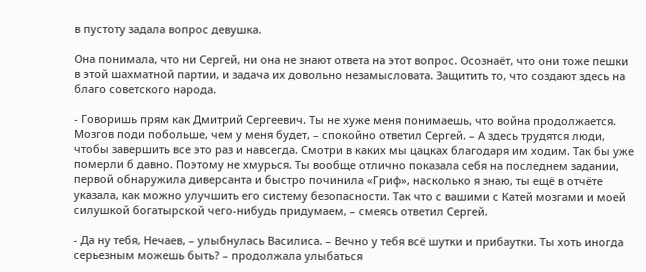в пустоту задала вопрос девушка.

Она понимала, что ни Сергей, ни она не знают ответа на этот вопрос. Осознаёт, что они тоже пешки в этой шахматной партии, и задача их довольно незамысловата. Защитить то, что создают здесь на благо советского народа.

- Говоришь прям как Дмитрий Сергеевич. Ты не хуже меня понимаешь, что война продолжается. Мозгов поди побольше, чем у меня будет, – спокойно ответил Сергей. – А здесь трудятся люди, чтобы завершить все это раз и навсегда. Смотри в каких мы цацках благодаря им ходим. Так бы уже померли б давно. Поэтому не хмурься. Ты вообще отлично показала себя на последнем задании, первой обнаружила диверсанта и быстро починила «Гриф», насколько я знаю, ты ещё в отчёте указала, как можно улучшить его систему безопасности. Так что с вашими с Катей мозгами и моей силушкой богатырской чего-нибудь придумаем, – смеясь ответил Сергей.

- Да ну тебя, Нечаев, – улыбнулась Василиса. – Вечно у тебя всё шутки и прибаутки. Ты хоть иногда серьезным можешь быть? – продолжала улыбаться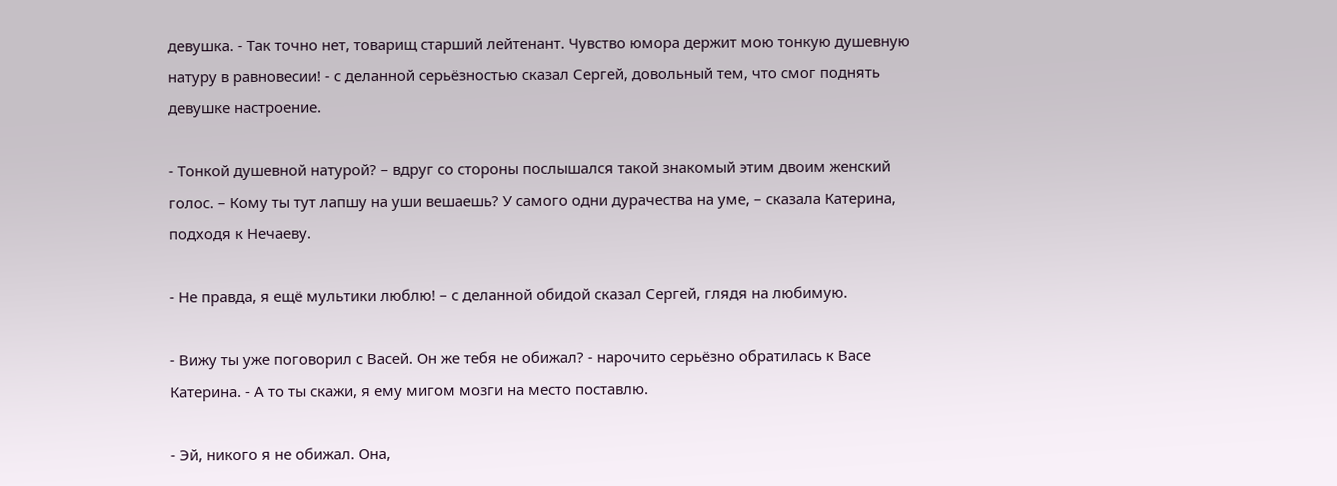девушка. - Так точно нет, товарищ старший лейтенант. Чувство юмора держит мою тонкую душевную натуру в равновесии! - с деланной серьёзностью сказал Сергей, довольный тем, что смог поднять девушке настроение.

- Тонкой душевной натурой? – вдруг со стороны послышался такой знакомый этим двоим женский голос. – Кому ты тут лапшу на уши вешаешь? У самого одни дурачества на уме, – сказала Катерина, подходя к Нечаеву.

- Не правда, я ещё мультики люблю! – с деланной обидой сказал Сергей, глядя на любимую.

- Вижу ты уже поговорил с Васей. Он же тебя не обижал? - нарочито серьёзно обратилась к Васе Катерина. - А то ты скажи, я ему мигом мозги на место поставлю.

- Эй, никого я не обижал. Она,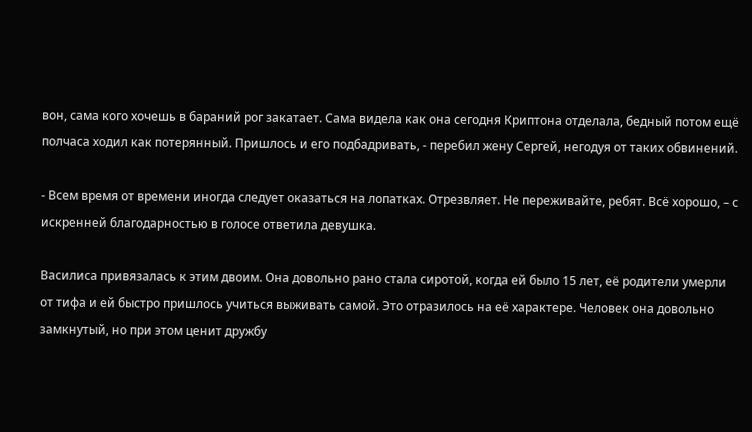вон, сама кого хочешь в бараний рог закатает. Сама видела как она сегодня Криптона отделала, бедный потом ещё полчаса ходил как потерянный. Пришлось и его подбадривать, - перебил жену Сергей, негодуя от таких обвинений.

- Всем время от времени иногда следует оказаться на лопатках. Отрезвляет. Не переживайте, ребят. Всё хорошо, – с искренней благодарностью в голосе ответила девушка.

Василиса привязалась к этим двоим. Она довольно рано стала сиротой, когда ей было 15 лет, её родители умерли от тифа и ей быстро пришлось учиться выживать самой. Это отразилось на её характере. Человек она довольно замкнутый, но при этом ценит дружбу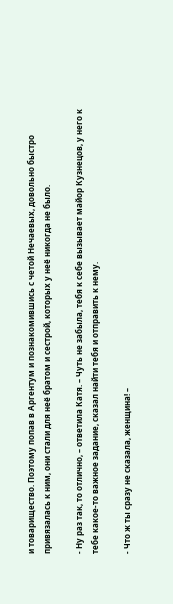и товарищество. Поэтому попав в Аргентум и познакомившись с четой Нечаевых, довольно быстро привязалась к ним, они стали для неё братом и сестрой, которых у неё никогда не было.

- Ну раз так, то отлично, – ответила Катя. – Чуть не забыла, тебя к себе вызывает майор Кузнецов, у него к тебе какое-то важное задание, сказал найти тебя и отправить к нему.

- Что ж ты сразу не сказала, женщина! –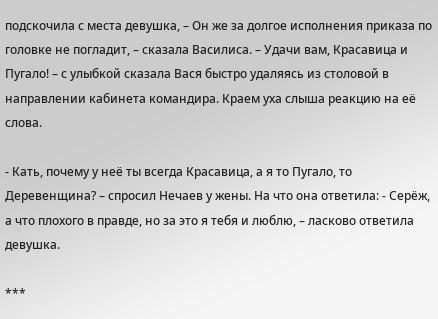подскочила с места девушка, – Он же за долгое исполнения приказа по головке не погладит, – сказала Василиса. – Удачи вам, Красавица и Пугало! – с улыбкой сказала Вася быстро удаляясь из столовой в направлении кабинета командира. Краем уха слыша реакцию на её слова.

- Кать, почему у неё ты всегда Красавица, а я то Пугало, то Деревенщина? – спросил Нечаев у жены. На что она ответила: - Серёж, а что плохого в правде, но за это я тебя и люблю, – ласково ответила девушка.

***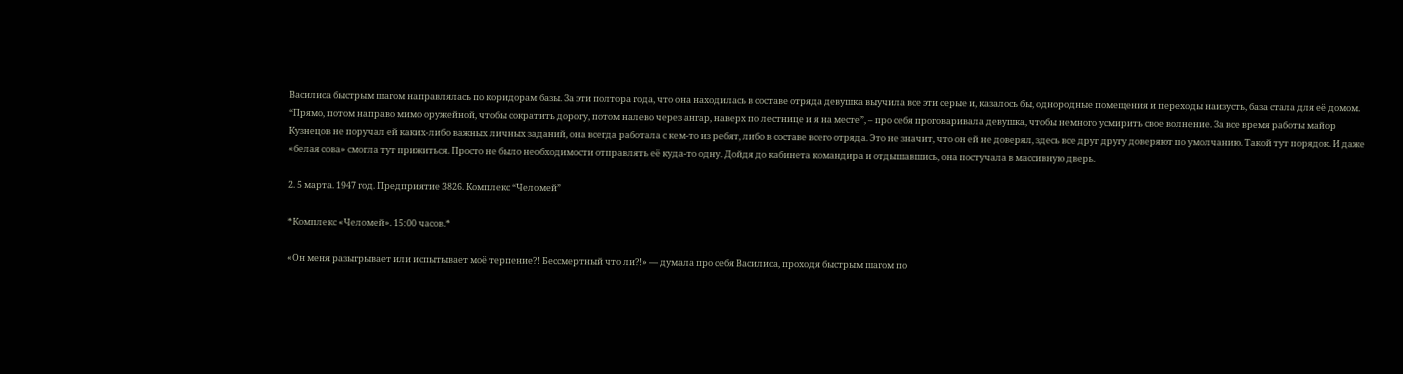Василиса быстрым шагом направлялась по коридорам базы. За эти полтора года, что она находилась в составе отряда девушка выучила все эти серые и, казалось бы, однородные помещения и переходы наизусть, база стала для её домом. “Прямо, потом направо мимо оружейной, чтобы сократить дорогу, потом налево через ангар, наверх по лестнице и я на месте”, – про себя проговаривала девушка, чтобы немного усмирить свое волнение. За все время работы майор Кузнецов не поручал ей каких-либо важных личных заданий, она всегда работала с кем-то из ребят, либо в составе всего отряда. Это не значит, что он ей не доверял, здесь все друг другу доверяют по умолчанию. Такой тут порядок. И даже «белая сова» смогла тут прижиться. Просто не было необходимости отправлять её куда-то одну. Дойдя до кабинета командира и отдышавшись, она постучала в массивную дверь.

2. 5 марта. 1947 год. Предприятие 3826. Комплекс “Челомей”

*Комплекс «Челомей». 15:00 часов.*

«Он меня разыгрывает или испытывает моё терпение?! Бессмертный что ли?!» — думала про себя Василиса, проходя быстрым шагом по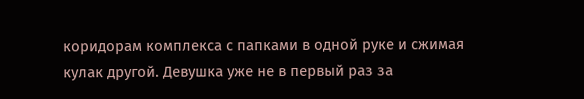коридорам комплекса с папками в одной руке и сжимая кулак другой. Девушка уже не в первый раз за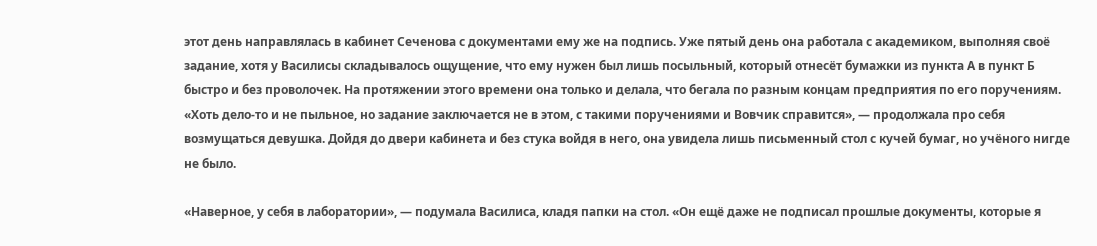этот день направлялась в кабинет Сеченова с документами ему же на подпись. Уже пятый день она работала с академиком, выполняя своё задание, хотя у Василисы складывалось ощущение, что ему нужен был лишь посыльный, который отнесёт бумажки из пункта А в пункт Б быстро и без проволочек. На протяжении этого времени она только и делала, что бегала по разным концам предприятия по его поручениям. «Хоть дело-то и не пыльное, но задание заключается не в этом, с такими поручениями и Вовчик справится», — продолжала про себя возмущаться девушка. Дойдя до двери кабинета и без стука войдя в него, она увидела лишь письменный стол с кучей бумаг, но учёного нигде не было.

«Наверное, у себя в лаборатории», — подумала Василиса, кладя папки на стол. «Он ещё даже не подписал прошлые документы, которые я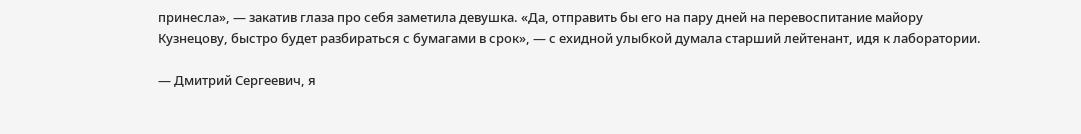принесла», — закатив глаза про себя заметила девушка. «Да, отправить бы его на пару дней на перевоспитание майору Кузнецову, быстро будет разбираться с бумагами в срок», — с ехидной улыбкой думала старший лейтенант, идя к лаборатории.

— Дмитрий Сергеевич, я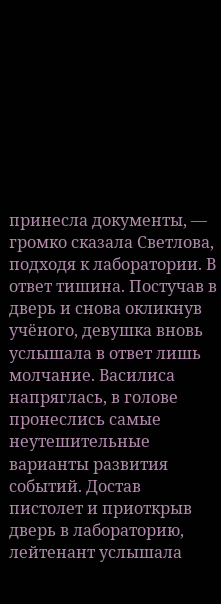принесла документы, — громко сказала Светлова, подходя к лаборатории. В ответ тишина. Постучав в дверь и снова окликнув учёного, девушка вновь услышала в ответ лишь молчание. Василиса напряглась, в голове пронеслись самые неутешительные варианты развития событий. Достав пистолет и приоткрыв дверь в лабораторию, лейтенант услышала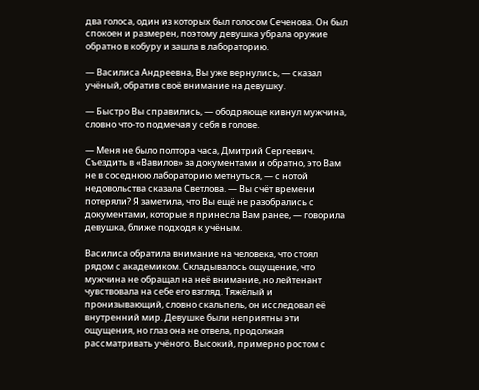два голоса, один из которых был голосом Сеченова. Он был спокоен и размерен, поэтому девушка убрала оружие обратно в кобуру и зашла в лабораторию.

— Василиса Андреевна, Вы уже вернулись, — сказал учёный, обратив своё внимание на девушку.

— Быстро Вы справились, — ободряюще кивнул мужчина, словно что-то подмечая у себя в голове.

— Меня не было полтора часа, Дмитрий Сергеевич. Съездить в «Вавилов» за документами и обратно, это Вам не в соседнюю лабораторию метнуться, — с нотой недовольства сказала Светлова. — Вы счёт времени потеряли? Я заметила, что Вы ещё не разобрались с документами, которые я принесла Вам ранее, — говорила девушка, ближе подходя к учёным.

Василиса обратила внимание на человека, что стоял рядом с академиком. Складывалось ощущение, что мужчина не обращал на неё внимание, но лейтенант чувствовала на себе его взгляд. Тяжёлый и пронизывающий, словно скальпель, он исследовал её внутренний мир. Девушке были неприятны эти ощущения, но глаз она не отвела, продолжая рассматривать учёного. Высокий, примерно ростом с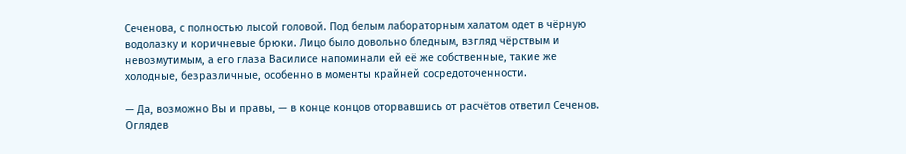Сеченова, с полностью лысой головой. Под белым лабораторным халатом одет в чёрную водолазку и коричневые брюки. Лицо было довольно бледным, взгляд чёрствым и невозмутимым, а его глаза Василисе напоминали ей её же собственные, такие же холодные, безразличные, особенно в моменты крайней сосредоточенности.

— Да, возможно Вы и правы, — в конце концов оторвавшись от расчётов ответил Сеченов. Оглядев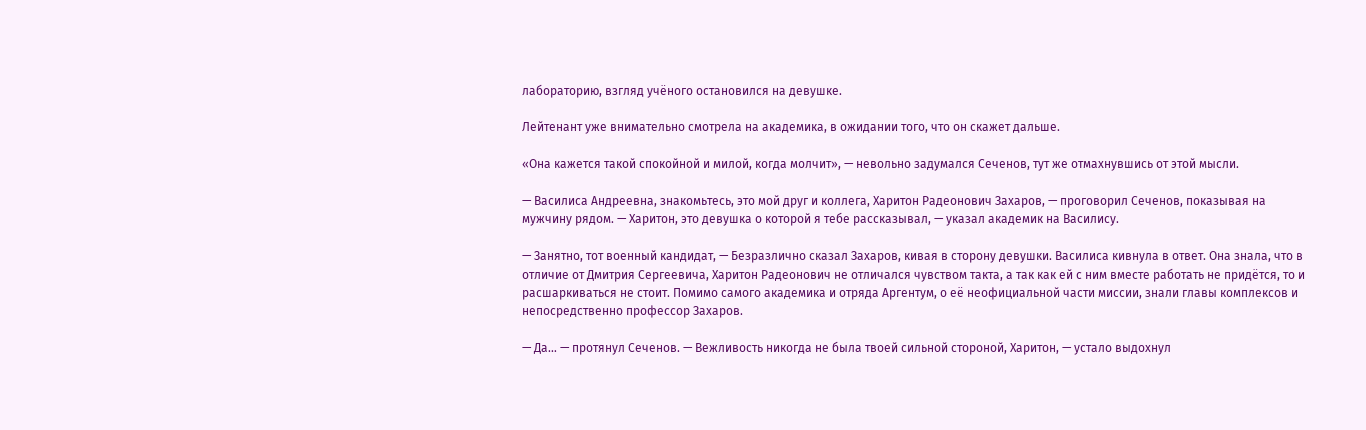лабораторию, взгляд учёного остановился на девушке.

Лейтенант уже внимательно смотрела на академика, в ожидании того, что он скажет дальше.

«Она кажется такой спокойной и милой, когда молчит», — невольно задумался Сеченов, тут же отмахнувшись от этой мысли.

— Василиса Андреевна, знакомьтесь, это мой друг и коллега, Харитон Радеонович Захаров, — проговорил Сеченов, показывая на мужчину рядом. — Харитон, это девушка о которой я тебе рассказывал, — указал академик на Василису.

— Занятно, тот военный кандидат, — Безразлично сказал Захаров, кивая в сторону девушки. Василиса кивнула в ответ. Она знала, что в отличие от Дмитрия Сергеевича, Харитон Радеонович не отличался чувством такта, а так как ей с ним вместе работать не придётся, то и расшаркиваться не стоит. Помимо самого академика и отряда Аргентум, о её неофициальной части миссии, знали главы комплексов и непосредственно профессор Захаров.

— Да… — протянул Сеченов. — Вежливость никогда не была твоей сильной стороной, Харитон, — устало выдохнул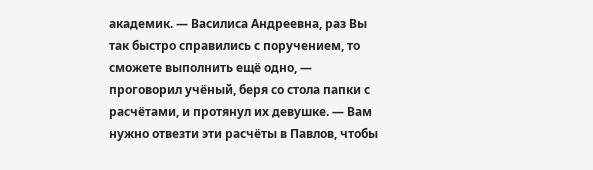академик. — Василиса Андреевна, раз Вы так быстро справились с поручением, то сможете выполнить ещё одно, — проговорил учёный, беря со стола папки с расчётами, и протянул их девушке. — Вам нужно отвезти эти расчёты в Павлов, чтобы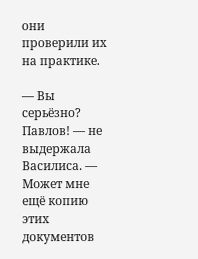они проверили их на практике.

— Вы серьёзно? Павлов! — не выдержала Василиса. — Может мне ещё копию этих документов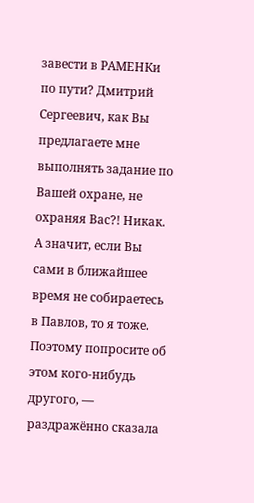завести в РАМЕНКи по пути? Дмитрий Сергеевич, как Вы предлагаете мне выполнять задание по Вашей охране, не охраняя Вас?! Никак. А значит, если Вы сами в ближайшее время не собираетесь в Павлов, то я тоже. Поэтому попросите об этом кого-нибудь другого, — раздражённо сказала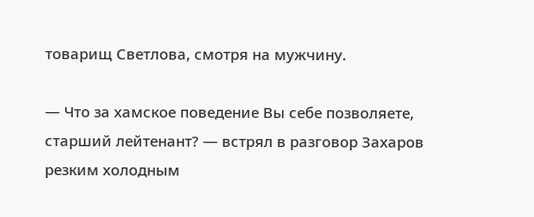товарищ Светлова, смотря на мужчину.

— Что за хамское поведение Вы себе позволяете, старший лейтенант? — встрял в разговор Захаров резким холодным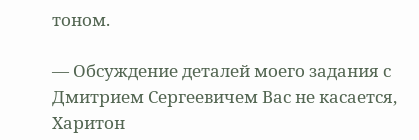тоном.

— Обсуждение деталей моего задания с Дмитрием Сергеевичем Вас не касается, Харитон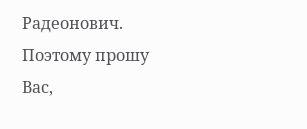Радеонович. Поэтому прошу Вас,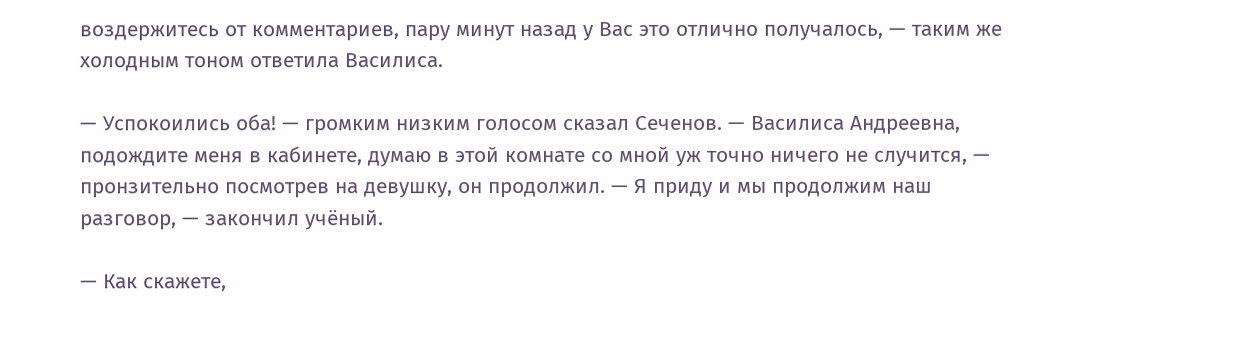воздержитесь от комментариев, пару минут назад у Вас это отлично получалось, — таким же холодным тоном ответила Василиса.

— Успокоились оба! — громким низким голосом сказал Сеченов. — Василиса Андреевна, подождите меня в кабинете, думаю в этой комнате со мной уж точно ничего не случится, — пронзительно посмотрев на девушку, он продолжил. — Я приду и мы продолжим наш разговор, — закончил учёный.

— Как скажете,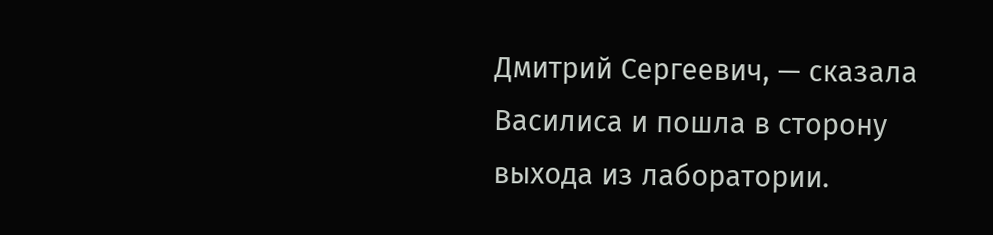Дмитрий Сергеевич, — сказала Василиса и пошла в сторону выхода из лаборатории.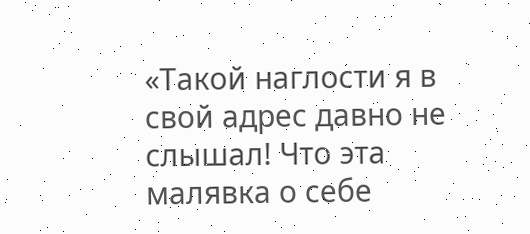«Такой наглости я в свой адрес давно не слышал! Что эта малявка о себе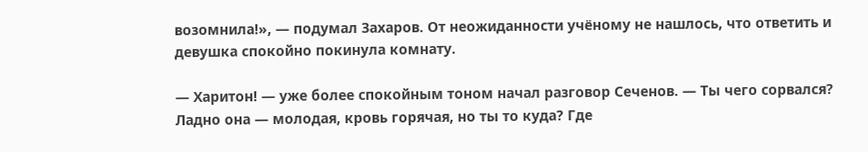возомнила!», — подумал Захаров. От неожиданности учёному не нашлось, что ответить и девушка спокойно покинула комнату.

— Харитон! — уже более спокойным тоном начал разговор Сеченов. — Ты чего сорвался? Ладно она — молодая, кровь горячая, но ты то куда? Где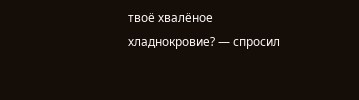твоё хвалёное хладнокровие? — спросил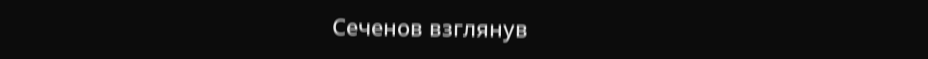Сеченов взглянув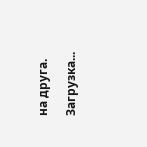на друга.

Загрузка...